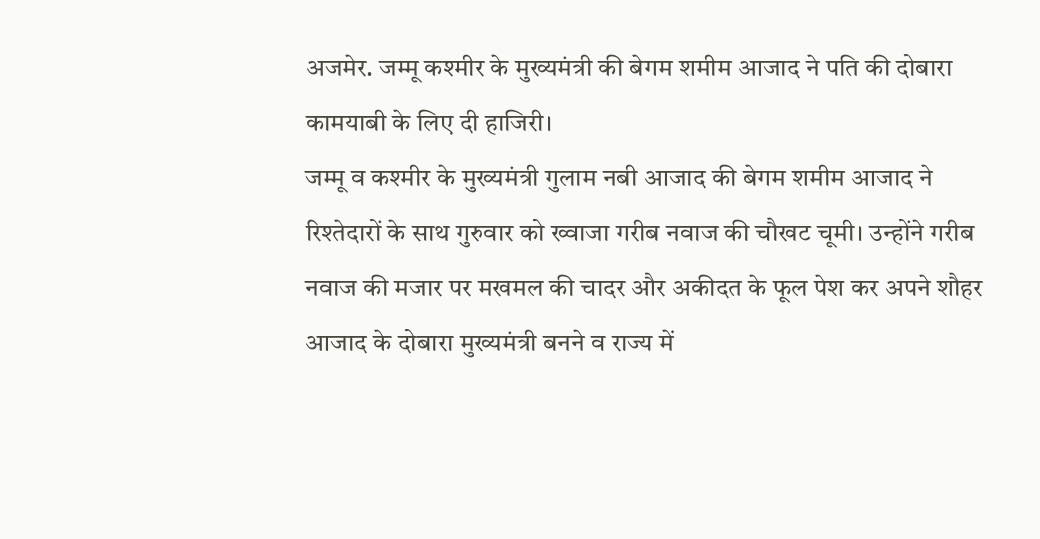अजमेर. जम्मू कश्मीर के मुख्यमंत्री की बेगम शमीम आजाद ने पति की दोबारा कामयाबी के लिए दी हाजिरी।
जम्मू व कश्मीर के मुख्यमंत्री गुलाम नबी आजाद की बेगम शमीम आजाद ने रिश्तेदारों के साथ गुरुवार को ख्वाजा गरीब नवाज की चौखट चूमी। उन्होंने गरीब नवाज की मजार पर मखमल की चादर और अकीदत के फूल पेश कर अपने शौहर आजाद के दोबारा मुख्यमंत्री बनने व राज्य में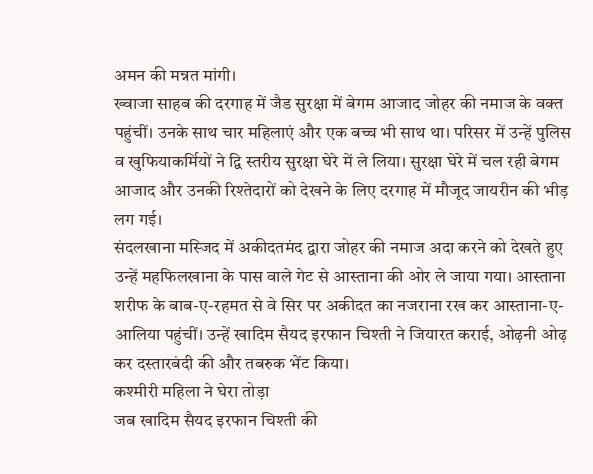अमन की मन्नत मांगी।
ख्वाजा साहब की दरगाह में जैड सुरक्षा में बेगम आजाद जोहर की नमाज के वक्त पहुंचीं। उनके साथ चार महिलाएं और एक बच्च भी साथ था। परिसर में उन्हें पुलिस व खुफियाकर्मियों ने द्वि स्तरीय सुरक्षा घेरे में ले लिया। सुरक्षा घेरे में चल रही बेगम आजाद और उनकी रिश्तेदारों को देखने के लिए दरगाह में मौजूद जायरीन की भीड़ लग गई।
संदलखाना मस्जिद में अकीदतमंद द्वारा जोहर की नमाज अदा करने को देखते हुए उन्हें महफिलखाना के पास वाले गेट से आस्ताना की ओर ले जाया गया। आस्ताना शरीफ के बाब-ए-रहमत से वे सिर पर अकीदत का नजराना रख कर आस्ताना-ए-आलिया पहुंचीं। उन्हें खादिम सैयद इरफान चिश्ती ने जियारत कराई, ओढ़नी ओढ़ कर दस्तारबंदी की और तबरुक भेंट किया।
कश्मीरी महिला ने घेरा तोड़ा
जब खादिम सैयद इरफान चिश्ती की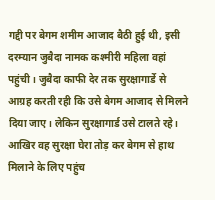गद्दी पर बेगम शमीम आजाद बैठी हुई थी, इसी दरम्यान जुबैदा नामक कश्मीरी महिला वहां पहुंची। जुबैदा काफी देर तक सुरक्षागार्डे से आग्रह करती रही कि उसे बेगम आजाद से मिलने दिया जाए। लेकिन सुरक्षागार्ड उसे टालते रहे। आखिर वह सुरक्षा घेरा तोड़ कर बेगम से हाथ मिलाने के लिए पहुंच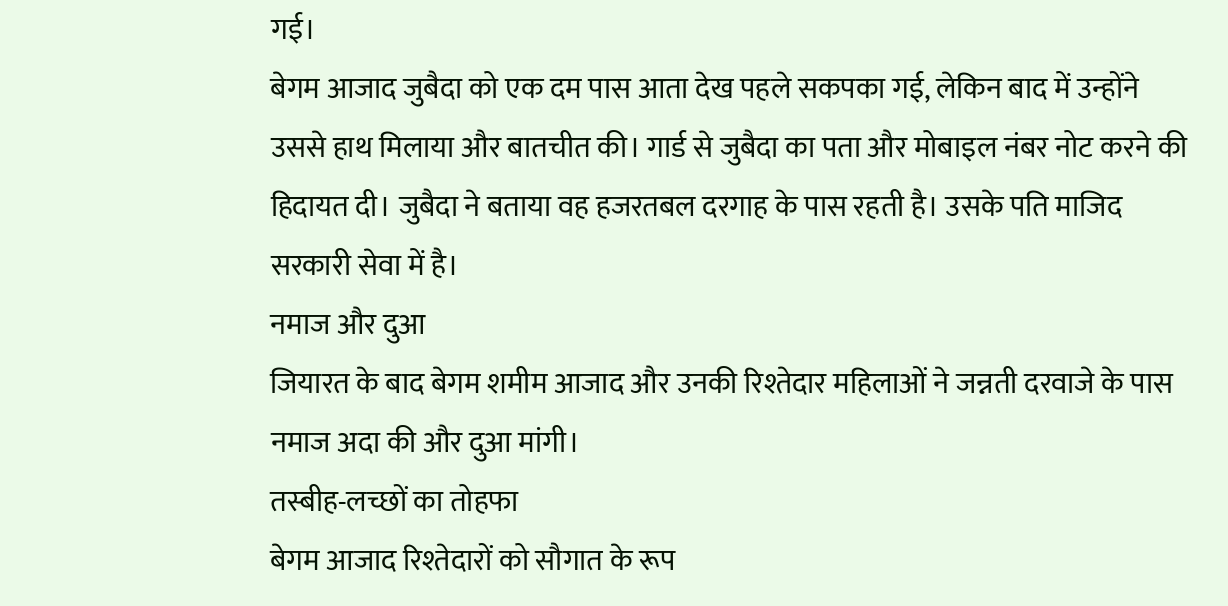गई।
बेगम आजाद जुबैदा को एक दम पास आता देख पहले सकपका गई, लेकिन बाद में उन्होंने उससे हाथ मिलाया और बातचीत की। गार्ड से जुबैदा का पता और मोबाइल नंबर नोट करने की हिदायत दी। जुबैदा ने बताया वह हजरतबल दरगाह के पास रहती है। उसके पति माजिद सरकारी सेवा में है।
नमाज और दुआ
जियारत के बाद बेगम शमीम आजाद और उनकी रिश्तेदार महिलाओं ने जन्नती दरवाजे के पास नमाज अदा की और दुआ मांगी।
तस्बीह-लच्छों का तोहफा
बेगम आजाद रिश्तेदारों को सौगात के रूप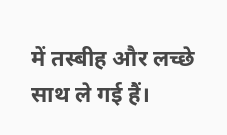में तस्बीह और लच्छे साथ ले गई हैं।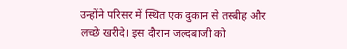उन्होंने परिसर में स्थित एक दुकान से तस्बीह और लच्छे खरीदे। इस दौरान जल्दबाजी को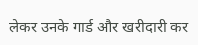लेकर उनके गार्ड और खरीदारी कर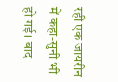रही एक जायरीन में कहा-सुनी भी हो गई। बाद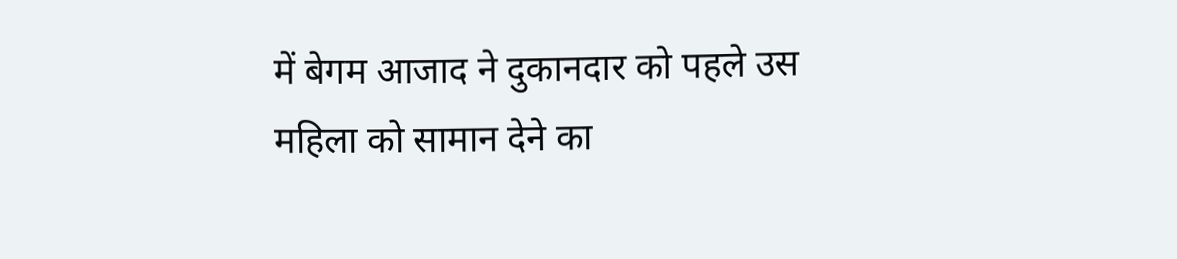में बेगम आजाद ने दुकानदार को पहले उस महिला को सामान देने का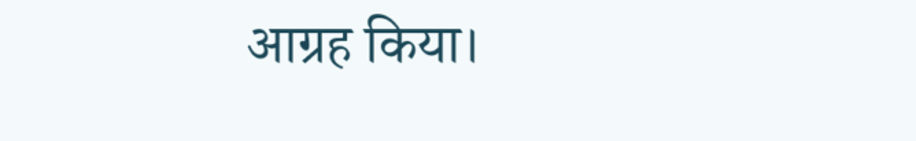आग्रह किया।